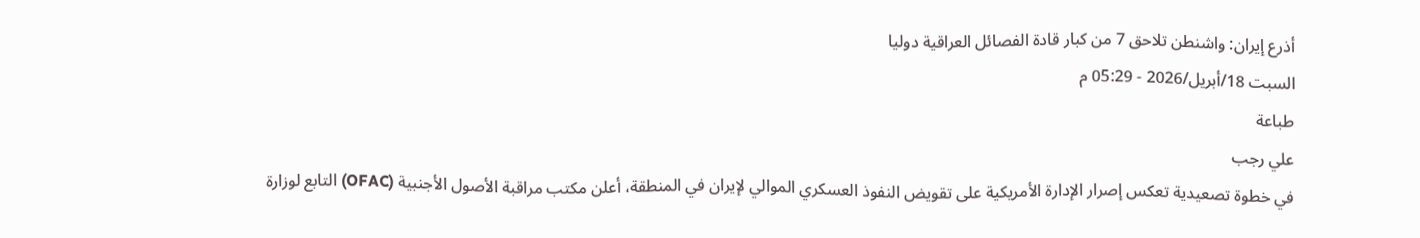أذرع إيران: واشنطن تلاحق 7 من كبار قادة الفصائل العراقية دوليا
السبت 18/أبريل/2026 - 05:29 م
طباعة
علي رجب
في خطوة تصعيدية تعكس إصرار الإدارة الأمريكية على تقويض النفوذ العسكري الموالي لإيران في المنطقة، أعلن مكتب مراقبة الأصول الأجنبية (OFAC) التابع لوزارة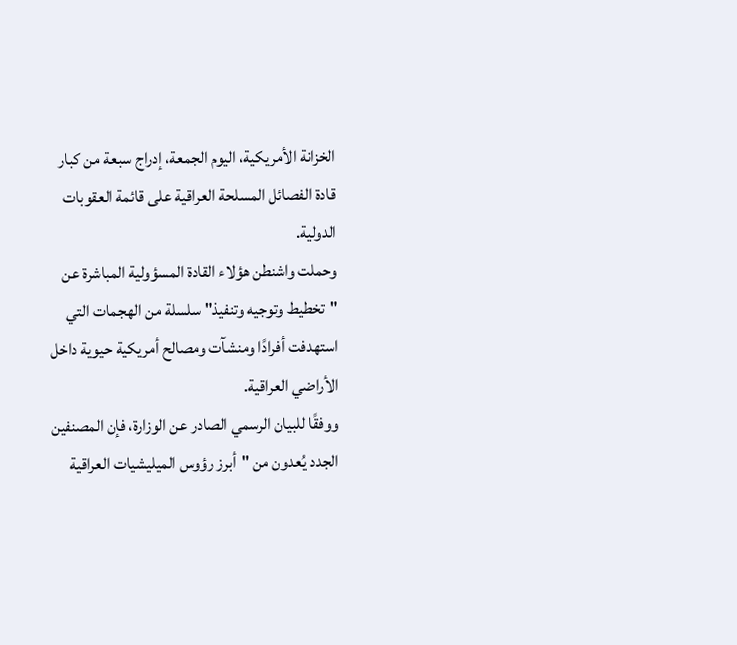الخزانة الأمريكية، اليوم الجمعة، إدراج سبعة من كبار قادة الفصائل المسلحة العراقية على قائمة العقوبات الدولية.
وحملت واشنطن هؤلاء القادة المسؤولية المباشرة عن "تخطيط وتوجيه وتنفيذ" سلسلة من الهجمات التي استهدفت أفرادًا ومنشآت ومصالح أمريكية حيوية داخل الأراضي العراقية.
ووفقًا للبيان الرسمي الصادر عن الوزارة، فإن المصنفين الجدد يُعدون من "أبرز رؤوس الميليشيات العراقية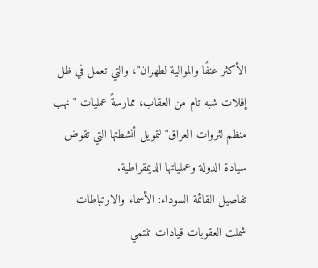الأكثر عنفًا والموالية لطهران"، والتي تعمل في ظل إفلات شبه تام من العقاب، ممارسةً عمليات "نهب منظم لثروات العراق" لتمويل أنشطتها التي تقوض سيادة الدولة وعملياتها الديمقراطية.
تفاصيل القائمة السوداء: الأسماء والارتباطات
شملت العقوبات قيادات تنتمي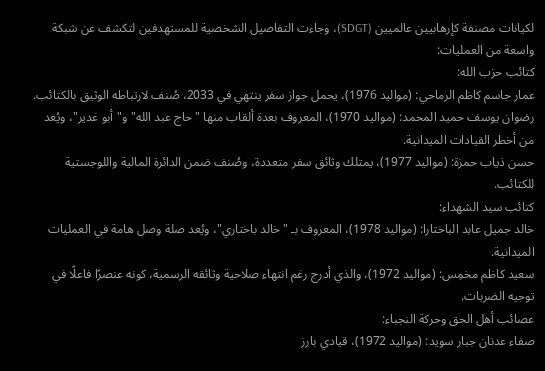لكيانات مصنفة كإرهابيين عالميين (SDGT)، وجاءت التفاصيل الشخصية للمستهدفين لتكشف عن شبكة واسعة من العمليات:
كتائب حزب الله:
عمار جاسم كاظم الرماحي: (مواليد 1976)، يحمل جواز سفر ينتهي في 2033، صُنف لارتباطه الوثيق بالكتائب.
رضوان يوسف حميد المحمد: (مواليد 1970)، المعروف بعدة ألقاب منها "حاج عبد الله" و"أبو غدير"، ويُعد من أخطر القيادات الميدانية.
حسن ذياب حمزة: (مواليد 1977)، يمتلك وثائق سفر متعددة، وصُنف ضمن الدائرة المالية واللوجستية للكتائب.
كتائب سيد الشهداء:
خالد جميل عابد الباختارا: (مواليد 1978)، المعروف بـ "خالد باختاري"، ويُعد صلة وصل هامة في العمليات الميدانية.
سعيد كاظم مخمِس: (مواليد 1972)، والذي أدرج رغم انتهاء صلاحية وثائقه الرسمية، كونه عنصرًا فاعلًا في توجيه الضربات.
عصائب أهل الحق وحركة النجباء:
صفاء عدنان جبار سويد: (مواليد 1972)، قيادي بارز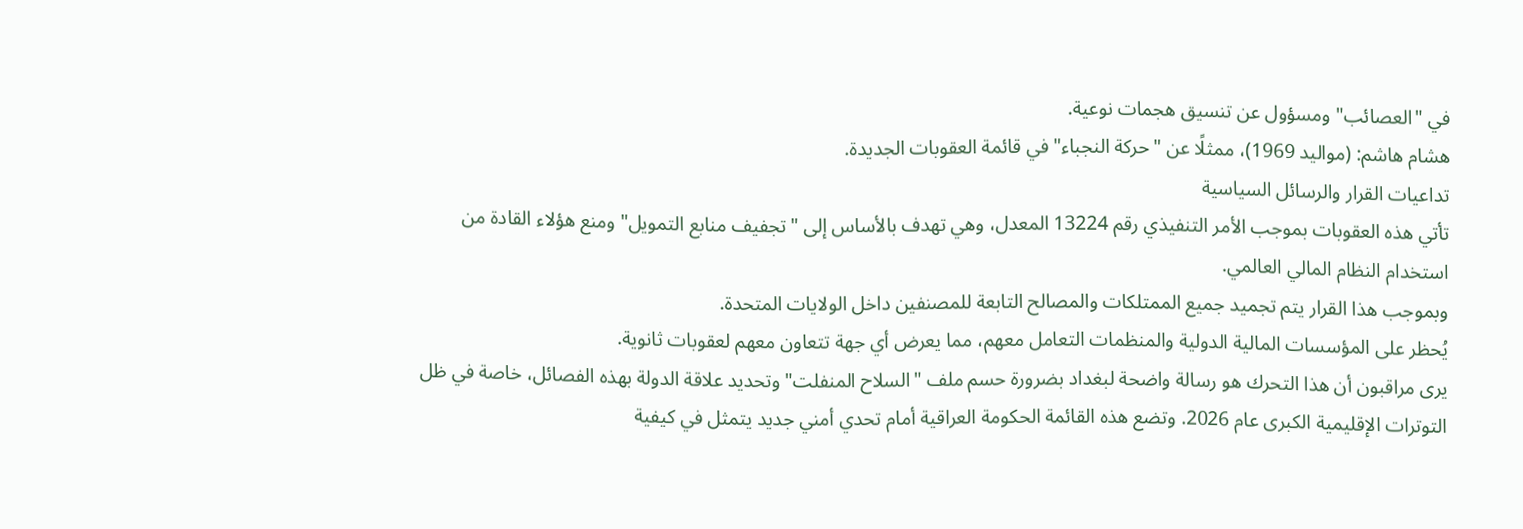في "العصائب" ومسؤول عن تنسيق هجمات نوعية.
هشام هاشم: (مواليد 1969)، ممثلًا عن "حركة النجباء" في قائمة العقوبات الجديدة.
تداعيات القرار والرسائل السياسية
تأتي هذه العقوبات بموجب الأمر التنفيذي رقم 13224 المعدل، وهي تهدف بالأساس إلى "تجفيف منابع التمويل" ومنع هؤلاء القادة من استخدام النظام المالي العالمي.
وبموجب هذا القرار يتم تجميد جميع الممتلكات والمصالح التابعة للمصنفين داخل الولايات المتحدة.
يُحظر على المؤسسات المالية الدولية والمنظمات التعامل معهم، مما يعرض أي جهة تتعاون معهم لعقوبات ثانوية.
يرى مراقبون أن هذا التحرك هو رسالة واضحة لبغداد بضرورة حسم ملف "السلاح المنفلت" وتحديد علاقة الدولة بهذه الفصائل، خاصة في ظل التوترات الإقليمية الكبرى عام 2026. وتضع هذه القائمة الحكومة العراقية أمام تحدي أمني جديد يتمثل في كيفية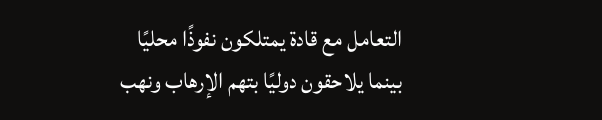التعامل مع قادة يمتلكون نفوذًا محليًا بينما يلاحقون دوليًا بتهم الإرهاب ونهب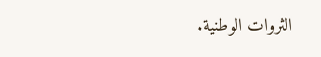الثروات الوطنية.